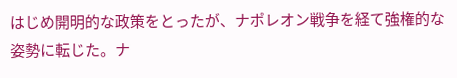はじめ開明的な政策をとったが、ナポレオン戦争を経て強権的な姿勢に転じた。ナ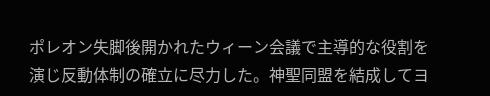ポレオン失脚後開かれたウィーン会議で主導的な役割を演じ反動体制の確立に尽力した。神聖同盟を結成してヨ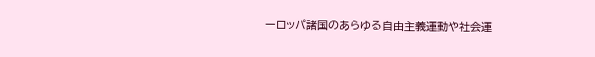ーロッパ諸国のあらゆる自由主義運動や社会運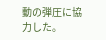動の弾圧に協力した。